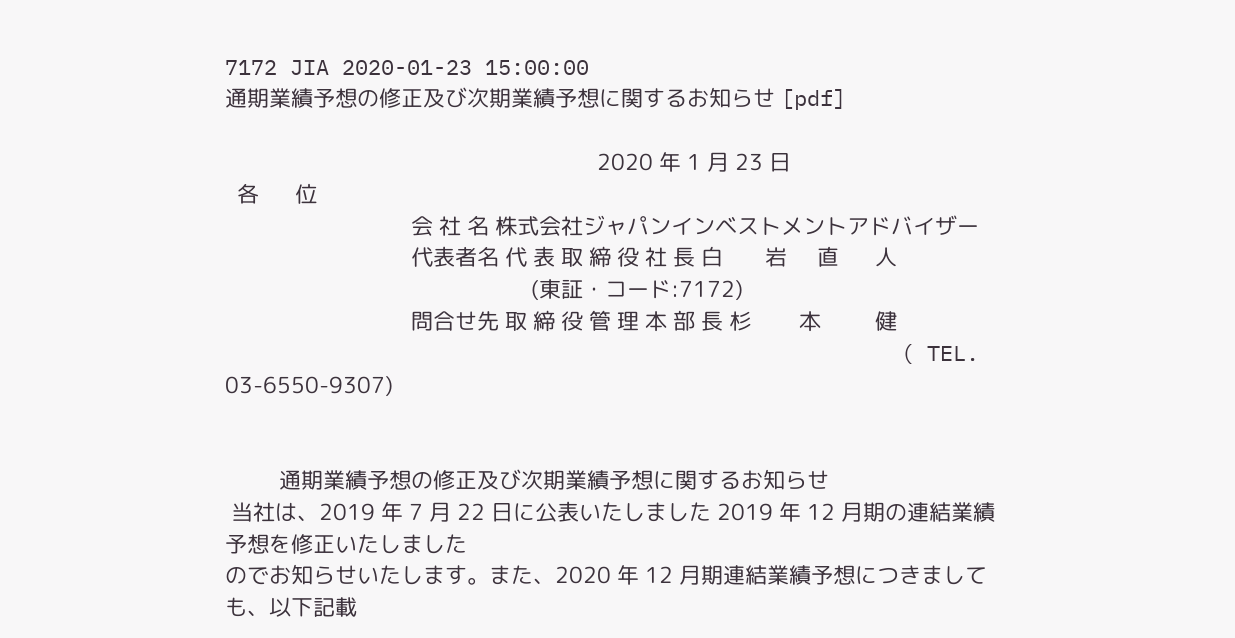7172 JIA 2020-01-23 15:00:00
通期業績予想の修正及び次期業績予想に関するお知らせ [pdf]

                                                              2020 年 1 月 23 日
  各      位
                               会 社 名 株式会社ジャパンインベストメントアドバイザー
                               代表者名 代 表 取 締 役 社 長 白       岩     直      人
                                                   (東証・コード:7172)
                               問合せ先 取 締 役 管 理 本 部 長 杉        本         健
                                                    ( TEL. 03-6550-9307)


         通期業績予想の修正及び次期業績予想に関するお知らせ
 当社は、2019 年 7 月 22 日に公表いたしました 2019 年 12 月期の連結業績予想を修正いたしました
のでお知らせいたします。また、2020 年 12 月期連結業績予想につきましても、以下記載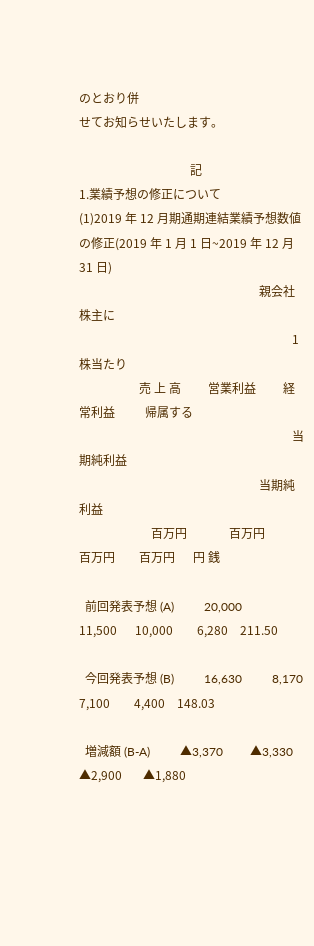のとおり併
せてお知らせいたします。

                                     記
1.業績予想の修正について
(1)2019 年 12 月期通期連結業績予想数値の修正(2019 年 1 月 1 日~2019 年 12 月 31 日)
                                                            親会社株主に
                                                                       1株当たり
                    売 上 高         営業利益         経常利益          帰属する
                                                                       当期純利益
                                                            当期純利益
                        百万円              百万円          百万円        百万円      円 銭

  前回発表予想 (A)          20,000         11,500      10,000        6,280    211.50

  今回発表予想 (B)          16,630          8,170       7,100        4,400    148.03

  増減額 (B-A)          ▲3,370         ▲3,330       ▲2,900       ▲1,880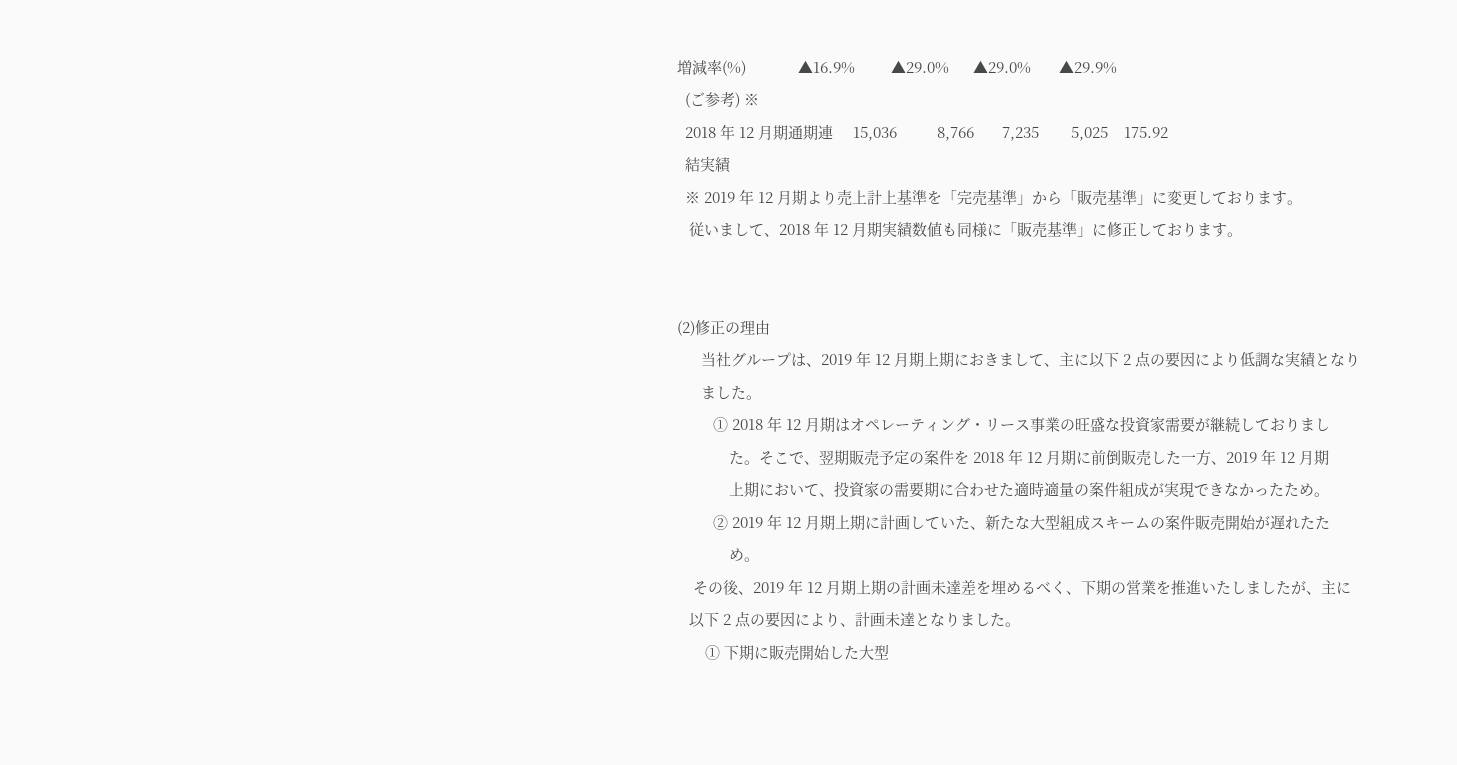増減率(%)             ▲16.9%         ▲29.0%      ▲29.0%       ▲29.9%
  (ご参考) ※
  2018 年 12 月期通期連     15,036          8,766       7,235        5,025    175.92
  結実績
  ※ 2019 年 12 月期より売上計上基準を「完売基準」から「販売基準」に変更しております。
   従いまして、2018 年 12 月期実績数値も同様に「販売基準」に修正しております。


(2)修正の理由
      当社グループは、2019 年 12 月期上期におきまして、主に以下 2 点の要因により低調な実績となり
      ました。
         ① 2018 年 12 月期はオペレーティング・リース事業の旺盛な投資家需要が継続しておりまし
             た。そこで、翌期販売予定の案件を 2018 年 12 月期に前倒販売した一方、2019 年 12 月期
             上期において、投資家の需要期に合わせた適時適量の案件組成が実現できなかったため。
         ② 2019 年 12 月期上期に計画していた、新たな大型組成スキームの案件販売開始が遅れたた
             め。
    その後、2019 年 12 月期上期の計画未達差を埋めるべく、下期の営業を推進いたしましたが、主に
   以下 2 点の要因により、計画未達となりました。
       ① 下期に販売開始した大型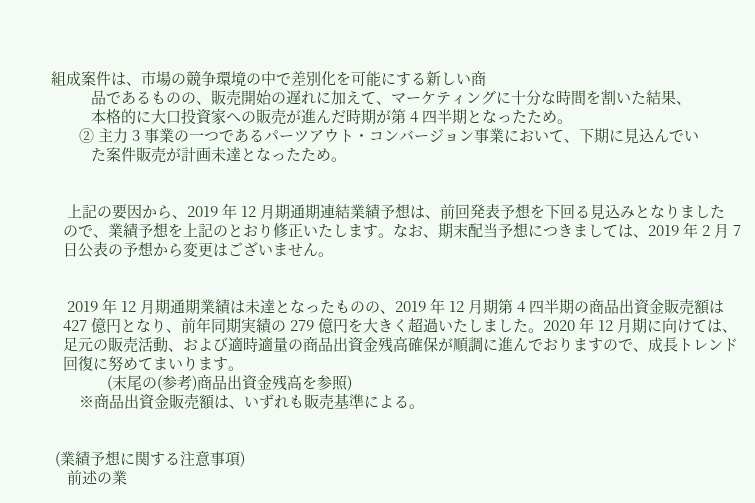組成案件は、市場の競争環境の中で差別化を可能にする新しい商
          品であるものの、販売開始の遅れに加えて、マーケティングに十分な時間を割いた結果、
          本格的に大口投資家への販売が進んだ時期が第 4 四半期となったため。
       ② 主力 3 事業の一つであるパーツアウト・コンバージョン事業において、下期に見込んでい
          た案件販売が計画未達となったため。


    上記の要因から、2019 年 12 月期通期連結業績予想は、前回発表予想を下回る見込みとなりました
   ので、業績予想を上記のとおり修正いたします。なお、期末配当予想につきましては、2019 年 2 月 7
   日公表の予想から変更はございません。


    2019 年 12 月期通期業績は未達となったものの、2019 年 12 月期第 4 四半期の商品出資金販売額は
   427 億円となり、前年同期実績の 279 億円を大きく超過いたしました。2020 年 12 月期に向けては、
   足元の販売活動、および適時適量の商品出資金残高確保が順調に進んでおりますので、成長トレンド
   回復に努めてまいります。
              (末尾の(参考)商品出資金残高を参照)
       ※商品出資金販売額は、いずれも販売基準による。


 (業績予想に関する注意事項)
    前述の業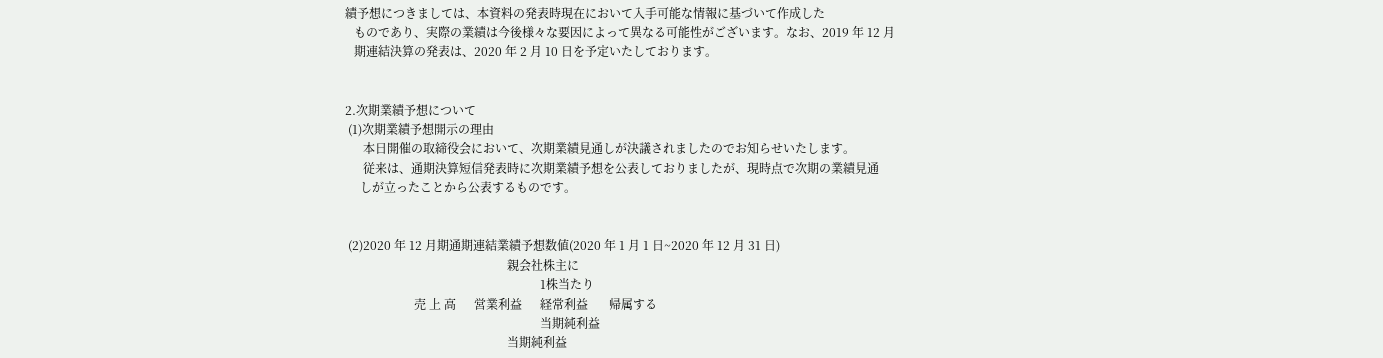績予想につきましては、本資料の発表時現在において入手可能な情報に基づいて作成した
   ものであり、実際の業績は今後様々な要因によって異なる可能性がございます。なお、2019 年 12 月
   期連結決算の発表は、2020 年 2 月 10 日を予定いたしております。


2.次期業績予想について
 (1)次期業績予想開示の理由
      本日開催の取締役会において、次期業績見通しが決議されましたのでお知らせいたします。
      従来は、通期決算短信発表時に次期業績予想を公表しておりましたが、現時点で次期の業績見通
     しが立ったことから公表するものです。


 (2)2020 年 12 月期通期連結業績予想数値(2020 年 1 月 1 日~2020 年 12 月 31 日)
                                                      親会社株主に
                                                                 1株当たり
                       売 上 高      営業利益      経常利益       帰属する
                                                                 当期純利益
                                                      当期純利益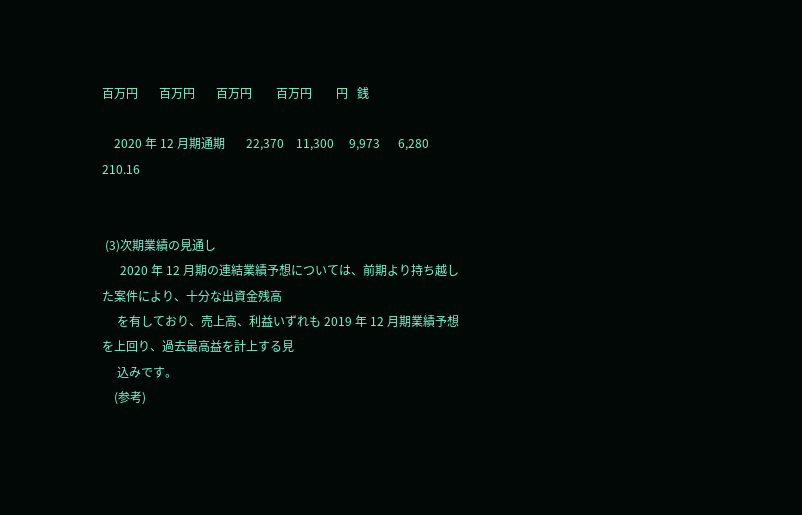百万円       百万円       百万円        百万円        円   銭

    2020 年 12 月期通期       22,370    11,300     9,973      6,280     210.16


 (3)次期業績の見通し
      2020 年 12 月期の連結業績予想については、前期より持ち越した案件により、十分な出資金残高
     を有しており、売上高、利益いずれも 2019 年 12 月期業績予想を上回り、過去最高益を計上する見
     込みです。
    (参考)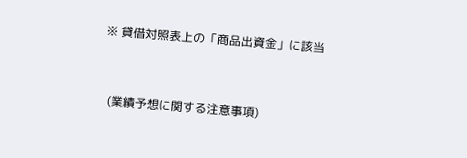※ 貸借対照表上の「商品出資金」に該当


  (業績予想に関する注意事項)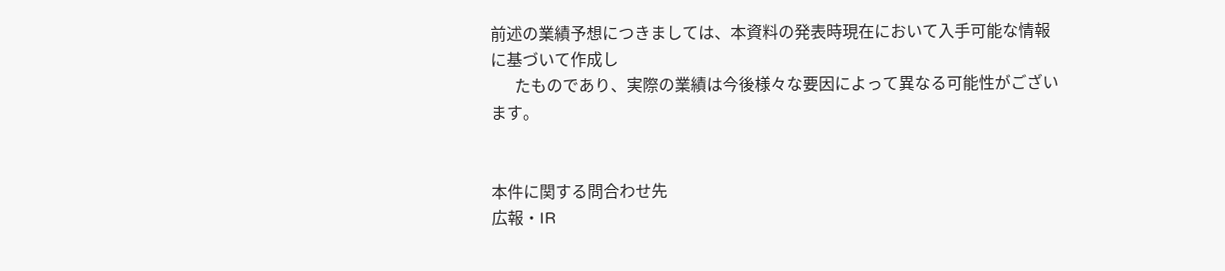前述の業績予想につきましては、本資料の発表時現在において入手可能な情報に基づいて作成し
      たものであり、実際の業績は今後様々な要因によって異なる可能性がございます。


本件に関する問合わせ先
広報・IR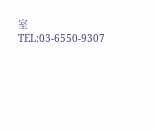室
TEL:03-6550-9307